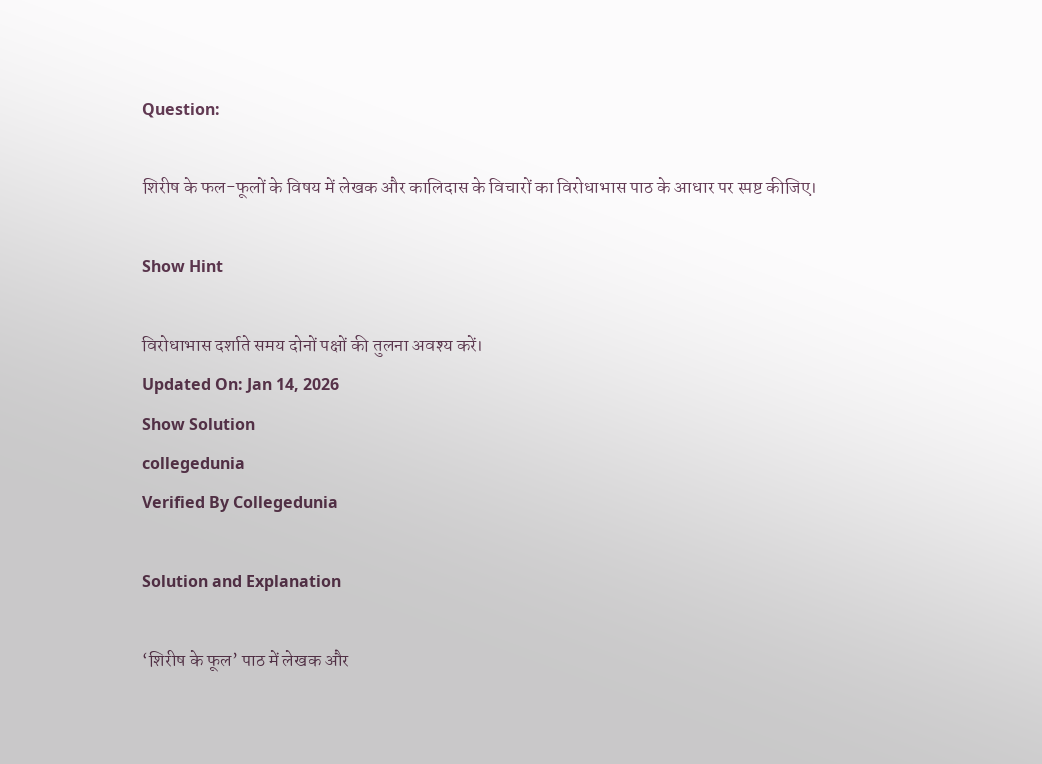Question:

शिरीष के फल-फूलों के विषय में लेखक और कालिदास के विचारों का विरोधाभास पाठ के आधार पर स्पष्ट कीजिए।

Show Hint

विरोधाभास दर्शाते समय दोनों पक्षों की तुलना अवश्य करें।
Updated On: Jan 14, 2026
Show Solution
collegedunia
Verified By Collegedunia

Solution and Explanation

‘शिरीष के फूल’ पाठ में लेखक और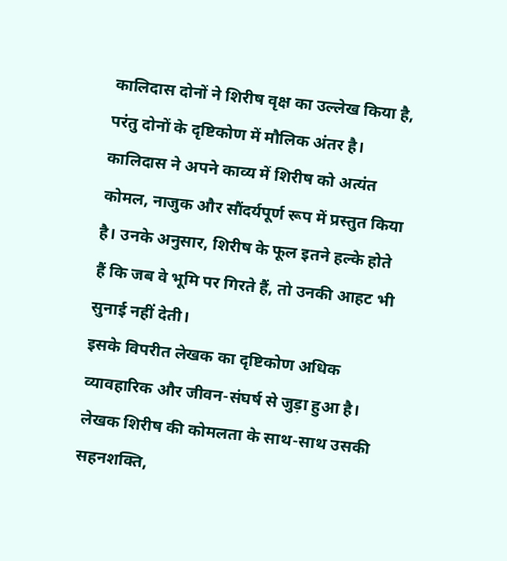कालिदास दोनों ने शिरीष वृक्ष का उल्लेख किया है, परंतु दोनों के दृष्टिकोण में मौलिक अंतर है। कालिदास ने अपने काव्य में शिरीष को अत्यंत कोमल, नाजुक और सौंदर्यपूर्ण रूप में प्रस्तुत किया है। उनके अनुसार, शिरीष के फूल इतने हल्के होते हैं कि जब वे भूमि पर गिरते हैं, तो उनकी आहट भी सुनाई नहीं देती।
इसके विपरीत लेखक का दृष्टिकोण अधिक व्यावहारिक और जीवन-संघर्ष से जुड़ा हुआ है। लेखक शिरीष की कोमलता के साथ-साथ उसकी सहनशक्ति,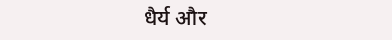धैर्य और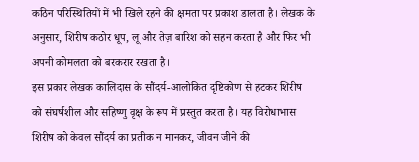कठिन परिस्थितियों में भी खिले रहने की क्षमता पर प्रकाश डालता है। लेखक के अनुसार, शिरीष कठोर धूप, लू और तेज़ बारिश को सहन करता है और फिर भी अपनी कोमलता को बरकरार रखता है।
इस प्रकार लेखक कालिदास के सौंदर्य-आलोकित दृष्टिकोण से हटकर शिरीष को संघर्षशील और सहिष्णु वृक्ष के रूप में प्रस्तुत करता है। यह विरोधाभास शिरीष को केवल सौंदर्य का प्रतीक न मानकर, जीवन जीने की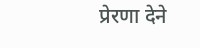प्रेरणा देने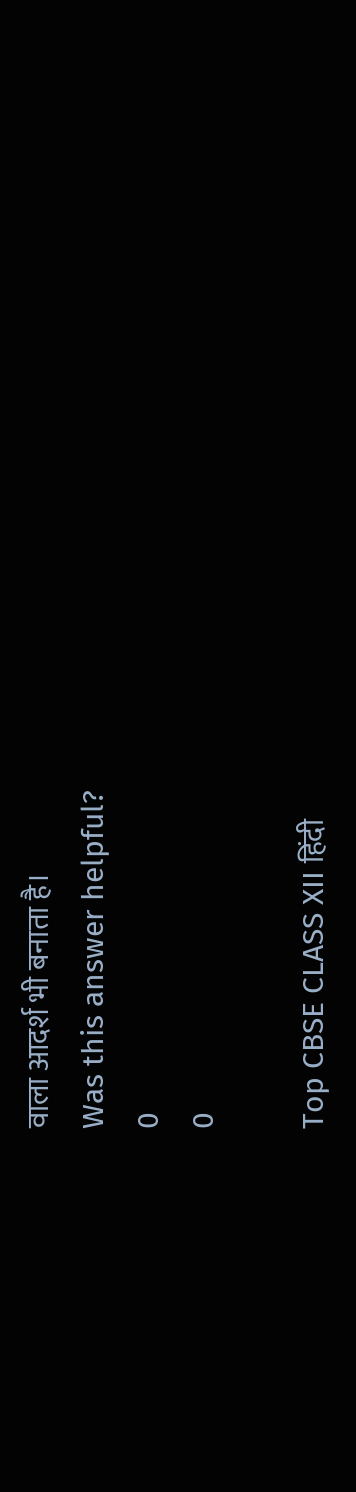वाला आदर्श भी बनाता है।
Was this answer helpful?
0
0

Top CBSE CLASS XII हिंदी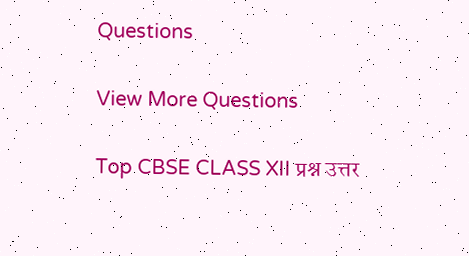Questions

View More Questions

Top CBSE CLASS XII प्रश्न उत्तर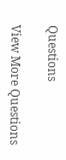Questions

View More Questions